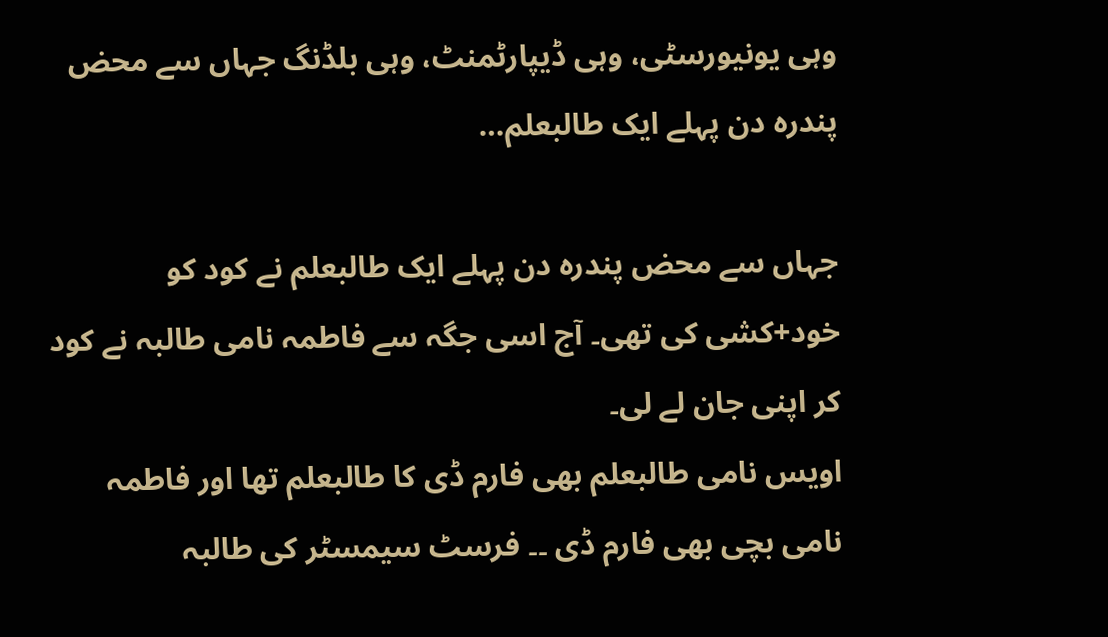وہی یونیورسٹی، وہی ڈیپارٹمنٹ، وہی بلڈنگ جہاں سے محض پندرہ دن پہلے ایک طالبعلم…

جہاں سے محض پندرہ دن پہلے ایک طالبعلم نے کود کو خود+کشی کی تھی۔ آج اسی جگہ سے فاطمہ نامی طالبہ نے کود کر اپنی جان لے لی۔
اویس نامی طالبعلم بھی فارم ڈی کا طالبعلم تھا اور فاطمہ نامی بچی بھی فارم ڈی ۔۔ فرسٹ سیمسٹر کی طالبہ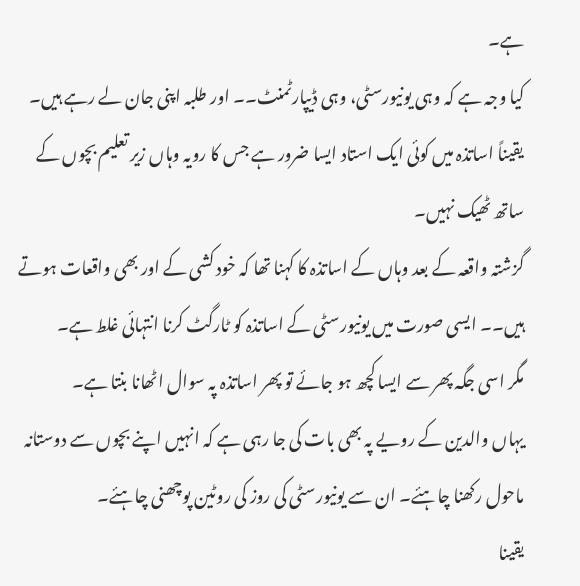ہے۔
کیا وجہ ہے کہ وہی یونیورسٹی، وہی ڈیپارٹمنٹ۔۔ اور طلبہ اپنی جان لے رہے ہیں۔
یقیناً اساتذہ میں کوئی ایک استاد ایسا ضرور ہے جس کا رویہ وہاں زیر تعلیم بچوں کے ساتھ ٹھیک نہیں۔
گزشتہ واقعہ کے بعد وہاں کے اساتذہ کا کہنا تھا کہ خود کشی کے اور بھی واقعات ہوتے ہیں۔۔ ایسی صورت میں یونیورسٹی کے اساتذہ کو ٹارگٹ کرنا انتہائی غلط ہے۔
مگر اسی جگہ پھر سے ایسا کچھ ہو جائے تو پھر اساتذہ پہ سوال اٹھانا بنتا ہے۔
یہاں والدین کے رویے پہ بھی بات کی جا رہی ہے کہ انہیں اپنے بچوں سے دوستانہ ماحول رکھنا چاہئے۔ ان سے یونیورسٹی کی روز کی روٹین پوچھنی چاہئے۔
یقینا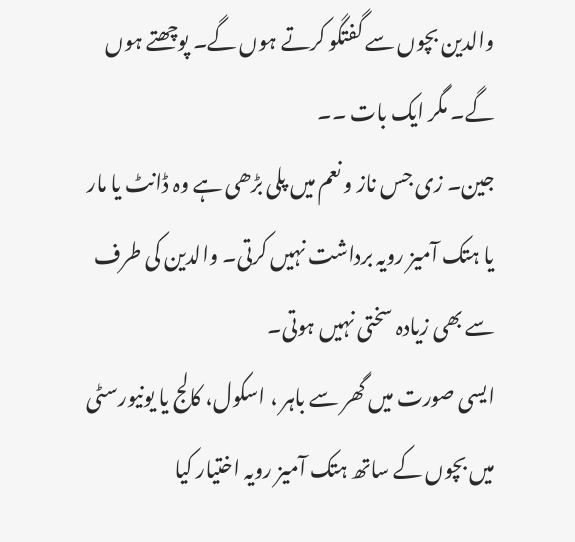والدین بچوں سے گفتگو کرتے ہوں گے۔ پوچھتے ہوں گے۔ مگر ایک بات ۔۔
جین۔ زی جس ناز و نعم میں پلی بڑھی ہے وہ ڈانٹ یا مار یا ہتک آمیز رویہ برداشت نہیں کرتی۔ والدین کی طرف سے بھی زیادہ سختی نہیں ہوتی۔
ایسی صورت میں گھر سے باہر ، اسکول، کالج یا یونیورسٹی میں بچوں کے ساتھ ہتک آمیز رویہ اختیار کیا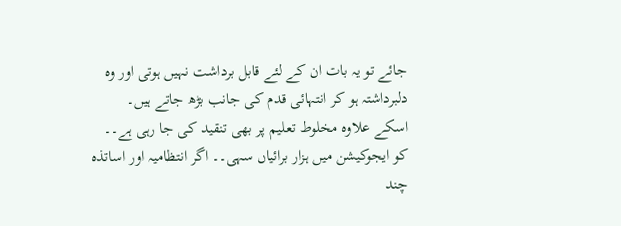جائے تو یہ بات ان کے لئے قابل برداشت نہیں ہوتی اور وہ دلبرداشتہ ہو کر انتہائی قدم کی جانب بڑھ جاتے ہیں۔
اسکے علاوہ مخلوط تعلیم پر بھی تنقید کی جا رہی ہے۔۔ کو ایجوکیشن میں ہزار برائیاں سہی۔۔ اگر انتظامیہ اور اساتذہ چند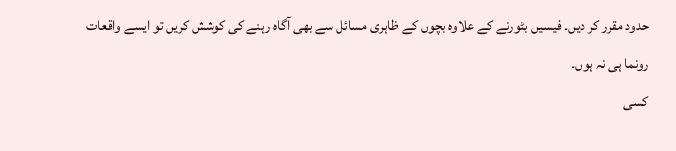حدود مقرر کر دیں۔ فیسیں بٹورنے کے علاوہ بچوں کے ظاہری مسائل سے بھی آگاہ رہنے کی کوشش کریں تو ایسے واقعات رونما ہی نہ ہوں۔
کسی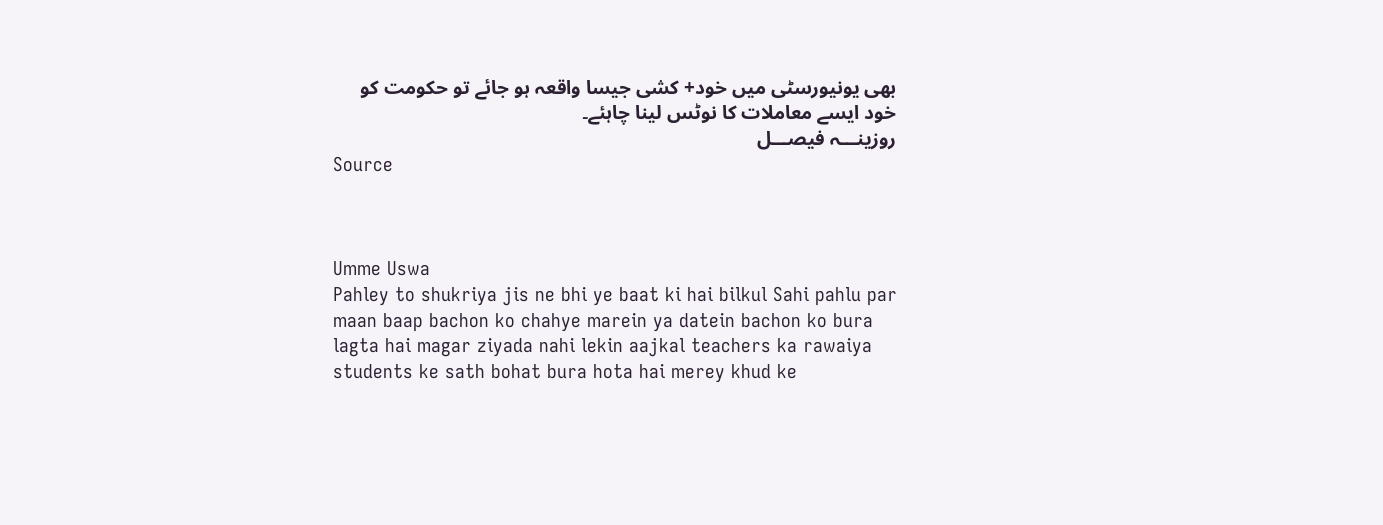بھی یونیورسٹی میں خود+ کشی جیسا واقعہ ہو جائے تو حکومت کو خود ایسے معاملات کا نوٹس لینا چاہئے۔
روزینـــہ فیصـــل
Source



Umme Uswa
Pahley to shukriya jis ne bhi ye baat ki hai bilkul Sahi pahlu par maan baap bachon ko chahye marein ya datein bachon ko bura lagta hai magar ziyada nahi lekin aajkal teachers ka rawaiya students ke sath bohat bura hota hai merey khud ke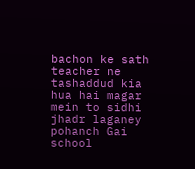bachon ke sath teacher ne tashaddud kia hua hai magar mein to sidhi jhadr laganey pohanch Gai school